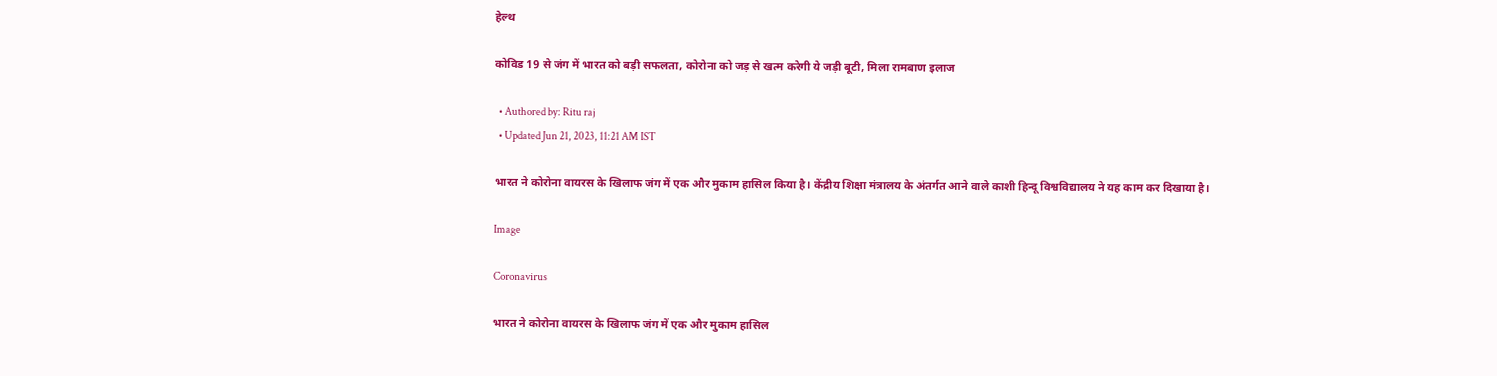हेल्थ

कोविड 19 से जंग में भारत को बड़ी सफलता, कोरोना को जड़ से खत्म करेगी ये जड़ी बूटी, मिला रामबाण इलाज

  • Authored by: Ritu raj
  • Updated Jun 21, 2023, 11:21 AM IST

भारत ने कोरोना वायरस के खिलाफ जंग में एक और मुकाम हासिल किया है। केंद्रीय शिक्षा मंत्रालय के अंतर्गत आने वाले काशी हिन्दू विश्वविद्यालय ने यह काम कर दिखाया है।

Image

Coronavirus

भारत ने कोरोना वायरस के खिलाफ जंग में एक और मुकाम हासिल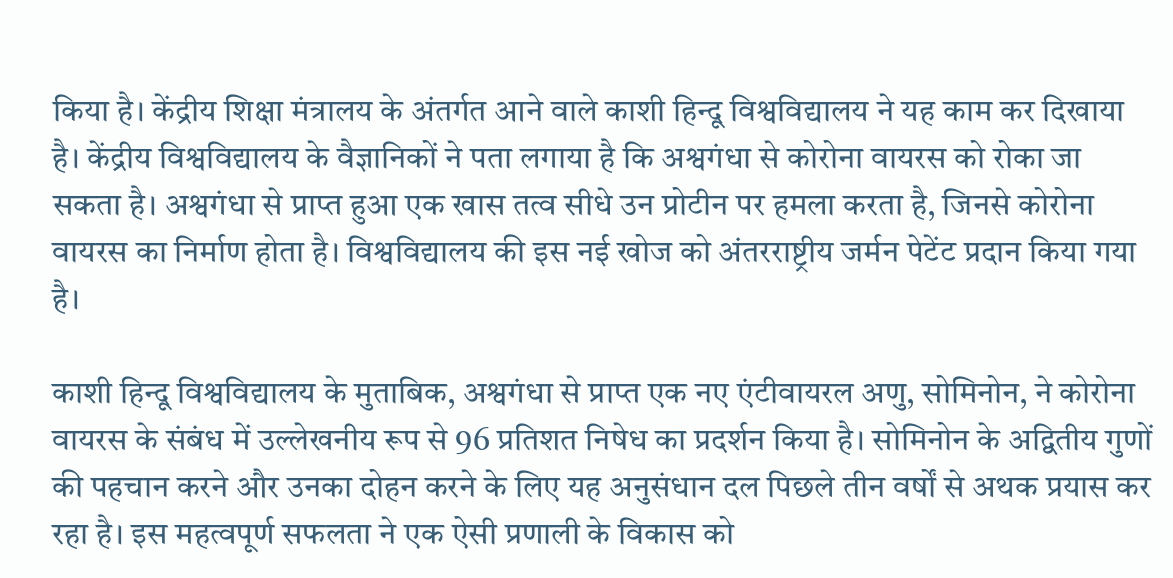किया है। केंद्रीय शिक्षा मंत्रालय के अंतर्गत आने वाले काशी हिन्दू विश्वविद्यालय ने यह काम कर दिखाया है। केंद्रीय विश्वविद्यालय के वैज्ञानिकों ने पता लगाया है कि अश्वगंधा से कोरोना वायरस को रोका जा सकता है। अश्वगंधा से प्राप्त हुआ एक खास तत्व सीधे उन प्रोटीन पर हमला करता है, जिनसे कोरोना वायरस का निर्माण होता है। विश्वविद्यालय की इस नई खोज को अंतरराष्ट्रीय जर्मन पेटेंट प्रदान किया गया है।

काशी हिन्दू विश्वविद्यालय के मुताबिक, अश्वगंधा से प्राप्त एक नए एंटीवायरल अणु, सोमिनोन, ने कोरोना वायरस के संबंध में उल्लेखनीय रूप से 96 प्रतिशत निषेध का प्रदर्शन किया है। सोमिनोन के अद्वितीय गुणों की पहचान करने और उनका दोहन करने के लिए यह अनुसंधान दल पिछले तीन वर्षों से अथक प्रयास कर रहा है। इस महत्वपूर्ण सफलता ने एक ऐसी प्रणाली के विकास को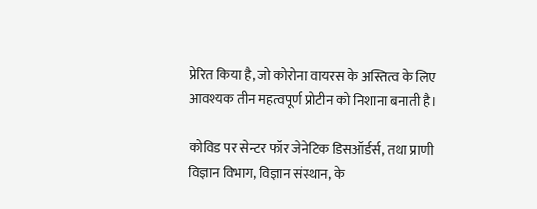प्रेरित किया है, जो कोरोना वायरस के अस्तित्व के लिए आवश्यक तीन महत्वपूर्ण प्रोटीन को निशाना बनाती है।

कोविड पर सेन्टर फॉर जेनेटिक डिसऑर्डर्स, तथा प्राणी विज्ञान विभाग, विज्ञान संस्थान, के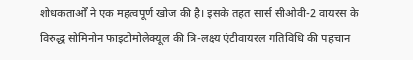शोधकतार्ओं ने एक महत्वपूर्ण खोज की है। इसके तहत सार्स सीओवी-2 वायरस के विरुद्ध सोमिनोन फाइटोमोलेक्यूल की त्रि-लक्ष्य एंटीवायरल गतिविधि की पहचान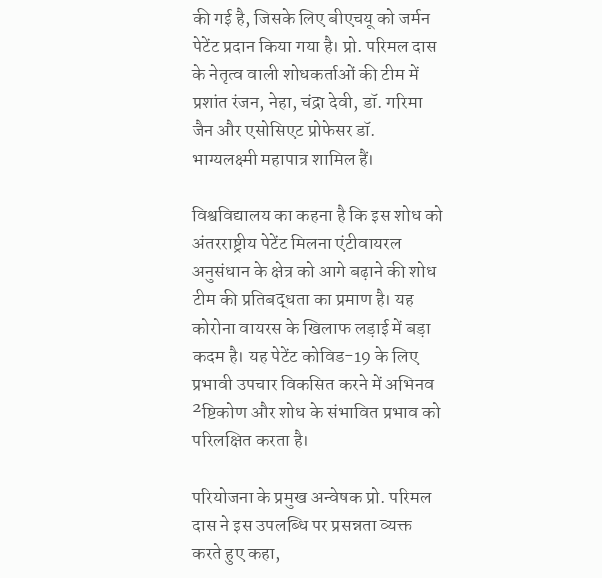की गई है, जिसके लिए बीएचयू को जर्मन पेटेंट प्रदान किया गया है। प्रो. परिमल दास के नेतृत्व वाली शोधकर्ताओं की टीम में प्रशांत रंजन, नेहा, चंद्रा देवी, डॉ. गरिमा जैन और एसोसिएट प्रोफेसर डॉ. भाग्यलक्ष्मी महापात्र शामिल हैं।

विश्वविद्यालय का कहना है कि इस शोध को अंतरराष्ट्रीय पेटेंट मिलना एंटीवायरल अनुसंधान के क्षेत्र को आगे बढ़ाने की शोध टीम की प्रतिबद्धता का प्रमाण है। यह कोरोना वायरस के खिलाफ लड़ाई में बड़ा कदम है। यह पेटेंट कोविड-19 के लिए प्रभावी उपचार विकसित करने में अभिनव ²ष्टिकोण और शोध के संभावित प्रभाव को परिलक्षित करता है।

परियोजना के प्रमुख अन्वेषक प्रो. परिमल दास ने इस उपलब्धि पर प्रसन्नता व्यक्त करते हुए कहा,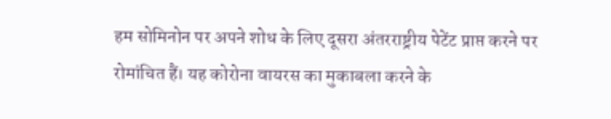हम सोमिनोन पर अपने शोध के लिए दूसरा अंतरराष्ट्रीय पेटेंट प्राप्त करने पर रोमांचित हैं। यह कोरोना वायरस का मुकाबला करने के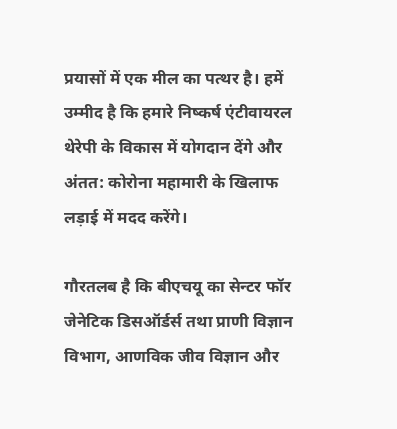प्रयासों में एक मील का पत्थर है। हमें उम्मीद है कि हमारे निष्कर्ष एंटीवायरल थेरेपी के विकास में योगदान देंगे और अंतत: कोरोना महामारी के खिलाफ लड़ाई में मदद करेंगे।

गौरतलब है कि बीएचयू का सेन्टर फॉर जेनेटिक डिसऑर्डर्स तथा प्राणी विज्ञान विभाग, आणविक जीव विज्ञान और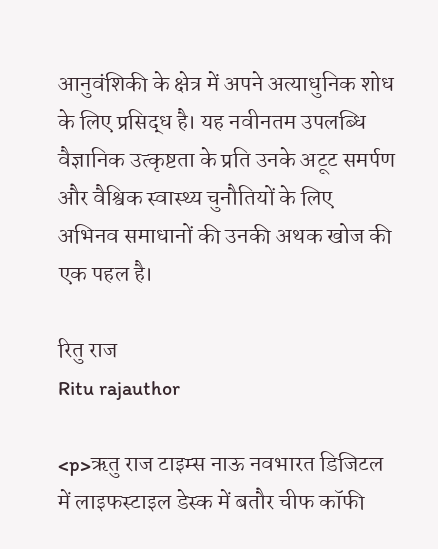आनुवंशिकी के क्षेत्र में अपने अत्याधुनिक शोध के लिए प्रसिद्ध है। यह नवीनतम उपलब्धि वैज्ञानिक उत्कृष्टता के प्रति उनके अटूट समर्पण और वैश्विक स्वास्थ्य चुनौतियों के लिए अभिनव समाधानों की उनकी अथक खोज की एक पहल है।

रितु राज
Ritu rajauthor

<p>ऋतु राज टाइम्स नाऊ नवभारत डिजिटल में लाइफस्टाइल डेस्क में बतौर चीफ कॉफी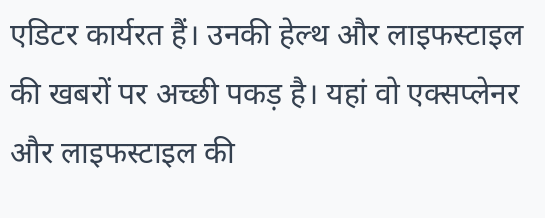एडिटर कार्यरत हैं। उनकी हेल्थ और लाइफस्टाइल की खबरों पर अच्छी पकड़ है। यहां वो एक्सप्लेनर और लाइफस्टाइल की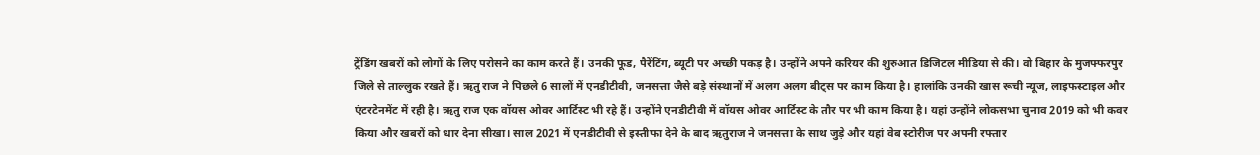ट्रेंडिंग खबरों को लोगों के लिए परोसने का काम करते हैं। उनकी फूड, पैरेंटिंग, ब्यूटी पर अच्छी पकड़ है। उन्होंने अपने करियर की शुरुआत डिजिटल मीडिया से की। वो बिहार के मुजफ्फरपुर जिले से ताल्लुक रखते हैं। ऋतु राज ने पिछले 6 सालों में एनडीटीवी, जनसत्ता जैसे बड़े संस्थानों में अलग अलग बीट्स पर काम किया है। हालांकि उनकी खास रूची न्यूज, लाइफस्टाइल और एंटरटेनमेंट में रही है। ऋतु राज एक वॉयस ओवर आर्टिस्ट भी रहे हैं। उन्होंने एनडीटीवी में वॉयस ओवर आर्टिस्ट के तौर पर भी काम किया है। यहां उन्होंने लोकसभा चुनाव 2019 को भी कवर किया और खबरों को धार देना सीखा। साल 2021 में एनडीटीवी से इस्तीफा देने के बाद ऋतुराज ने जनसत्ता के साथ जुड़े और यहां वेब स्टोरीज पर अपनी रफ्तार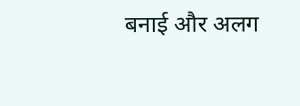बनाई और अलग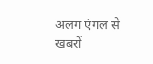अलग एंगल से खबरों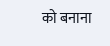को बनाना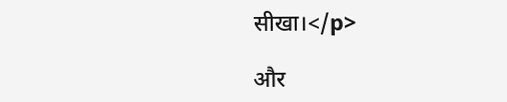सीखा।</p>

और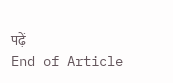पढ़ें
End of Article